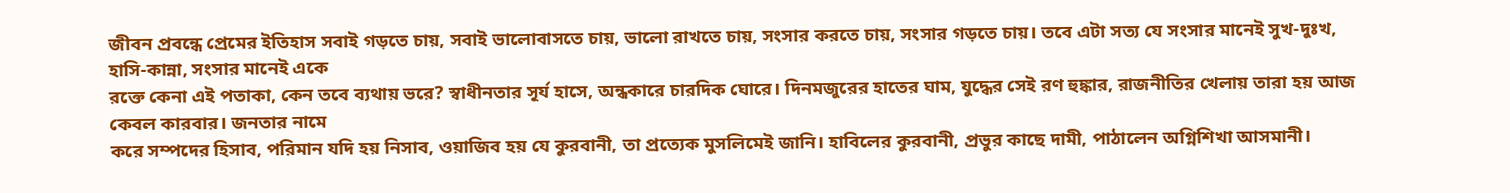জীবন প্রবন্ধে প্রেমের ইতিহাস সবাই গড়তে চায়, সবাই ভালোবাসতে চায়, ভালো রাখতে চায়, সংসার করতে চায়, সংসার গড়তে চায়। তবে এটা সত্য যে সংসার মানেই সুখ-দুঃখ, হাসি-কান্না, সংসার মানেই একে
রক্তে কেনা এই পতাকা, কেন তবে ব্যথায় ভরে? স্বাধীনতার সূর্য হাসে, অন্ধকারে চারদিক ঘোরে। দিনমজুরের হাতের ঘাম, যুদ্ধের সেই রণ হুঙ্কার, রাজনীতির খেলায় তারা হয় আজ কেবল কারবার। জনতার নামে
করে সম্পদের হিসাব, পরিমান যদি হয় নিসাব, ওয়াজিব হয় যে কুরবানী, তা প্রত্যেক মুসলিমেই জানি। হাবিলের কুরবানী, প্রভুর কাছে দামী, পাঠালেন অগ্নিশিখা আসমানী।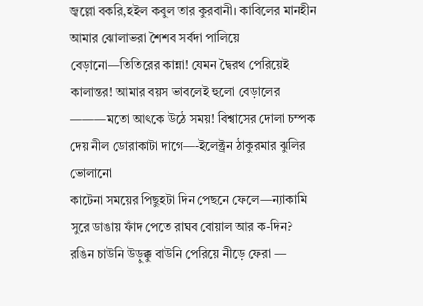জ্বল্লো বকরি,হইল কবুল তার কুরবানী। কাবিলের মানহীন
আমার ঝোলাভরা শৈশব সর্বদা পালিয়ে বেড়ানো—তিতিরের কান্না! যেমন দ্বৈরথ পেরিয়েই কালান্তর! আমার বয়স ভাবলেই হুলো বেড়ালের ———মতো আৎকে উঠে সময়! বিশ্বাসের দোলা চম্পক দেয় নীল ডোরাকাটা দাগে—-ইলেক্ট্রন ঠাকুরমার ঝুলির ভোলানো
কাটেনা সময়ের পিছুহটা দিন পেছনে ফেলে—ন্যাকামি সুরে ডাঙায় ফাঁদ পেতে রাঘব বোয়াল আর ক-দিন? রঙিন চাউনি উড়ুক্কু বাউনি পেরিয়ে নীড়ে ফেরা —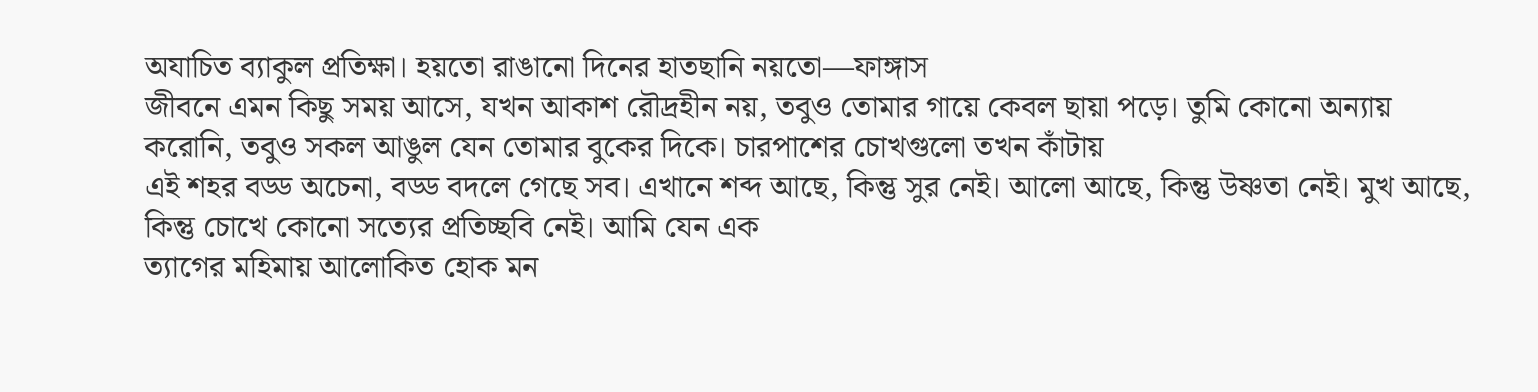অযাচিত ব্যাকুল প্রতিক্ষা। হয়তো রাঙানো দিনের হাতছানি নয়তো—ফাঙ্গাস
জীবনে এমন কিছু সময় আসে, যখন আকাশ রৌদ্রহীন নয়, তবুও তোমার গায়ে কেবল ছায়া পড়ে। তুমি কোনো অন্যায় করোনি, তবুও সকল আঙুল যেন তোমার বুকের দিকে। চারপাশের চোখগুলো তখন কাঁটায়
এই শহর বড্ড অচেনা, বড্ড বদলে গেছে সব। এখানে শব্দ আছে, কিন্তু সুর নেই। আলো আছে, কিন্তু উষ্ণতা নেই। মুখ আছে, কিন্তু চোখে কোনো সত্যের প্রতিচ্ছবি নেই। আমি যেন এক
ত্যাগের মহিমায় আলোকিত হোক মন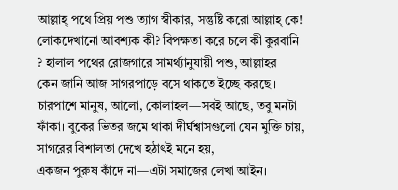আল্লাহ্ পথে প্রিয় পশু ত্যাগ স্বীকার, সন্তুষ্টি করো আল্লাহ্ কে! লোকদেখানো আবশ্যক কী? বিপক্ষতা করে চলে কী কুরবানি ? হালাল পথের রোজগারে সামর্থ্যানুযায়ী পশু, আল্লাহর
কেন জানি আজ সাগরপাড়ে বসে থাকতে ইচ্ছে করছে। চারপাশে মানুষ, আলো, কোলাহল—সবই আছে, তবু মনটা ফাঁকা। বুকের ভিতর জমে থাকা দীর্ঘশ্বাসগুলো যেন মুক্তি চায়, সাগরের বিশালতা দেখে হঠাৎই মনে হয়,
একজন পুরুষ কাঁদে না—এটা সমাজের লেখা আইন।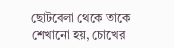ছোটবেলা থেকে তাকে শেখানো হয়, চোখের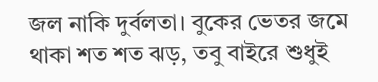জল নাকি দুর্বলতা। বুকের ভেতর জমে থাকা শত শত ঝড়, তবু বাইরে শুধুই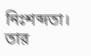নিঃশব্দতা। তার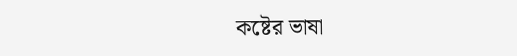কষ্টের ভাষা